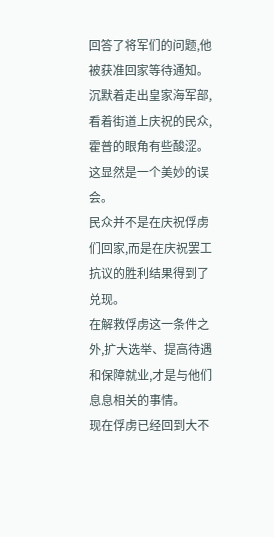回答了将军们的问题,他被获准回家等待通知。
沉默着走出皇家海军部,看着街道上庆祝的民众,霍普的眼角有些酸涩。
这显然是一个美妙的误会。
民众并不是在庆祝俘虏们回家,而是在庆祝罢工抗议的胜利结果得到了兑现。
在解救俘虏这一条件之外,扩大选举、提高待遇和保障就业,才是与他们息息相关的事情。
现在俘虏已经回到大不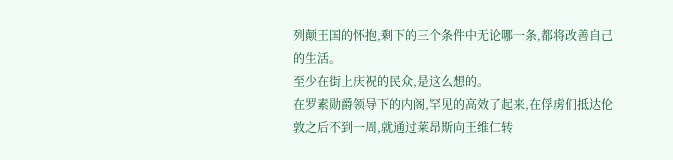列颠王国的怀抱,剩下的三个条件中无论哪一条,都将改善自己的生活。
至少在街上庆祝的民众,是这么想的。
在罗素勋爵领导下的内阁,罕见的高效了起来,在俘虏们抵达伦敦之后不到一周,就通过莱昂斯向王维仁转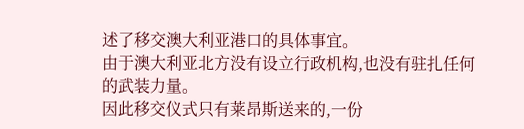述了移交澳大利亚港口的具体事宜。
由于澳大利亚北方没有设立行政机构,也没有驻扎任何的武装力量。
因此移交仪式只有莱昂斯送来的,一份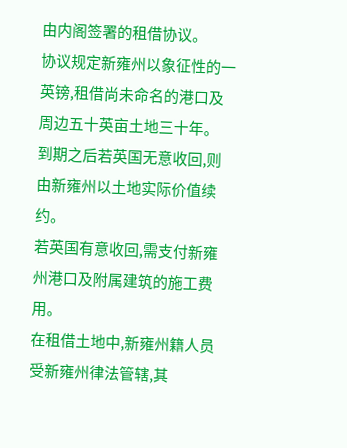由内阁签署的租借协议。
协议规定新雍州以象征性的一英镑,租借尚未命名的港口及周边五十英亩土地三十年。
到期之后若英国无意收回,则由新雍州以土地实际价值续约。
若英国有意收回,需支付新雍州港口及附属建筑的施工费用。
在租借土地中,新雍州籍人员受新雍州律法管辖,其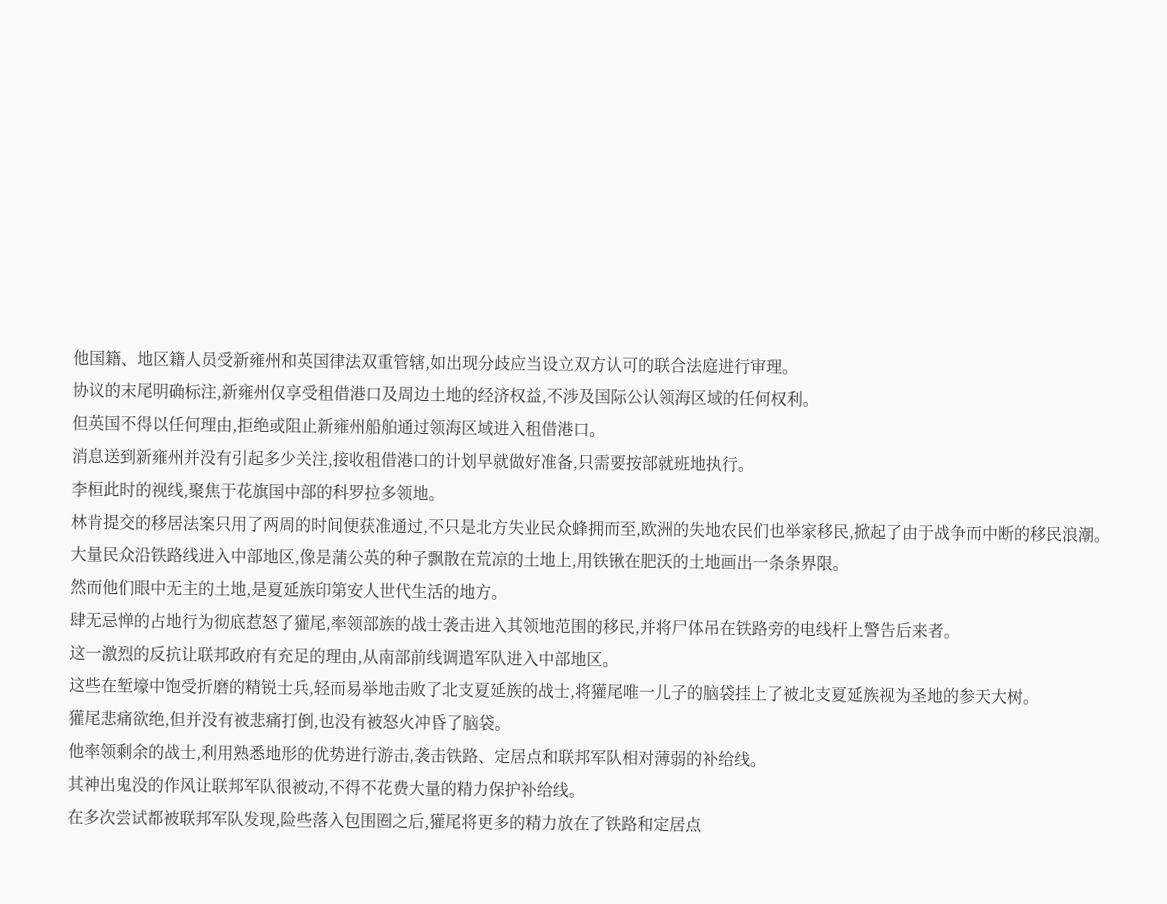他国籍、地区籍人员受新雍州和英国律法双重管辖,如出现分歧应当设立双方认可的联合法庭进行审理。
协议的末尾明确标注,新雍州仅享受租借港口及周边土地的经济权益,不涉及国际公认领海区域的任何权利。
但英国不得以任何理由,拒绝或阻止新雍州船舶通过领海区域进入租借港口。
消息送到新雍州并没有引起多少关注,接收租借港口的计划早就做好准备,只需要按部就班地执行。
李桓此时的视线,聚焦于花旗国中部的科罗拉多领地。
林肯提交的移居法案只用了两周的时间便获准通过,不只是北方失业民众蜂拥而至,欧洲的失地农民们也举家移民,掀起了由于战争而中断的移民浪潮。
大量民众沿铁路线进入中部地区,像是蒲公英的种子飘散在荒凉的土地上,用铁锹在肥沃的土地画出一条条界限。
然而他们眼中无主的土地,是夏延族印第安人世代生活的地方。
肆无忌惮的占地行为彻底惹怒了獾尾,率领部族的战士袭击进入其领地范围的移民,并将尸体吊在铁路旁的电线杆上警告后来者。
这一激烈的反抗让联邦政府有充足的理由,从南部前线调遣军队进入中部地区。
这些在堑壕中饱受折磨的精锐士兵,轻而易举地击败了北支夏延族的战士,将獾尾唯一儿子的脑袋挂上了被北支夏延族视为圣地的参天大树。
獾尾悲痛欲绝,但并没有被悲痛打倒,也没有被怒火冲昏了脑袋。
他率领剩余的战士,利用熟悉地形的优势进行游击,袭击铁路、定居点和联邦军队相对薄弱的补给线。
其神出鬼没的作风让联邦军队很被动,不得不花费大量的精力保护补给线。
在多次尝试都被联邦军队发现,险些落入包围圈之后,獾尾将更多的精力放在了铁路和定居点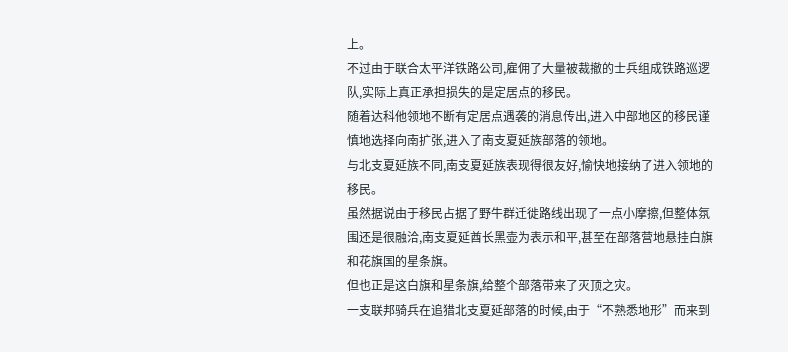上。
不过由于联合太平洋铁路公司,雇佣了大量被裁撤的士兵组成铁路巡逻队,实际上真正承担损失的是定居点的移民。
随着达科他领地不断有定居点遇袭的消息传出,进入中部地区的移民谨慎地选择向南扩张,进入了南支夏延族部落的领地。
与北支夏延族不同,南支夏延族表现得很友好,愉快地接纳了进入领地的移民。
虽然据说由于移民占据了野牛群迁徙路线出现了一点小摩擦,但整体氛围还是很融洽,南支夏延酋长黑壶为表示和平,甚至在部落营地悬挂白旗和花旗国的星条旗。
但也正是这白旗和星条旗,给整个部落带来了灭顶之灾。
一支联邦骑兵在追猎北支夏延部落的时候,由于“不熟悉地形”而来到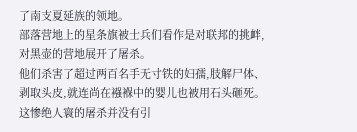了南支夏延族的领地。
部落营地上的星条旗被士兵们看作是对联邦的挑衅,对黑壶的营地展开了屠杀。
他们杀害了超过两百名手无寸铁的妇孺,肢解尸体、剥取头皮,就连尚在襁褓中的婴儿也被用石头砸死。
这惨绝人寰的屠杀并没有引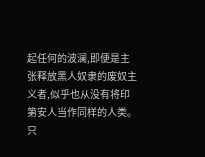起任何的波澜,即便是主张释放黑人奴隶的废奴主义者,似乎也从没有将印第安人当作同样的人类。
只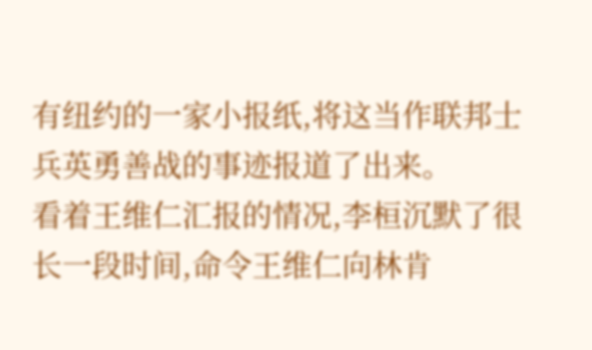有纽约的一家小报纸,将这当作联邦士兵英勇善战的事迹报道了出来。
看着王维仁汇报的情况,李桓沉默了很长一段时间,命令王维仁向林肯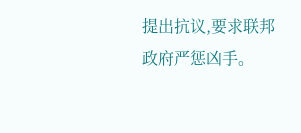提出抗议,要求联邦政府严惩凶手。